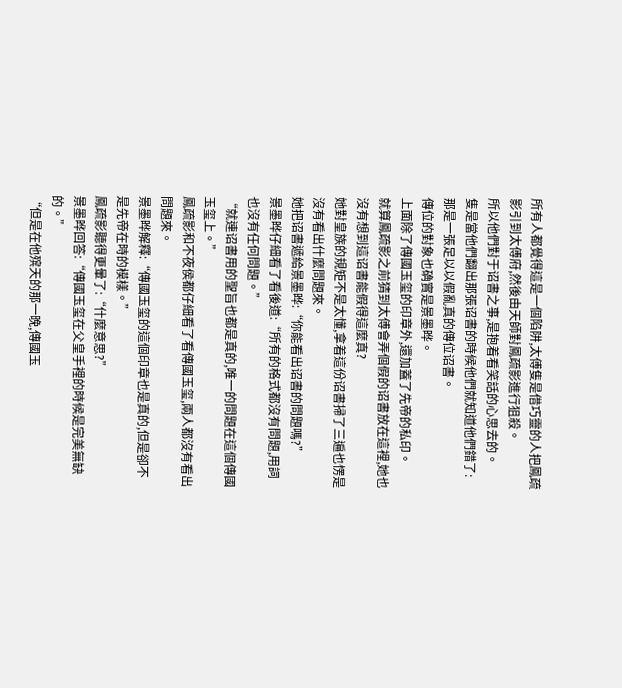所有人都覺得這是一個陷阱,太傅隻是借巧靈的人把鳳疏影引到太傅府,然後由天師對鳳疏影進行狙殺。
所以他們對于诏書之事,是抱着看笑話的心思去的。
隻是當他們翻出那張诏書的時候他們就知道他們錯了:
那是一張足以以假亂真的傳位诏書。
傳位的對象也确實是景墨晔。
上面除了傳國玉玺的印章外,還加蓋了先帝的私印。
就算鳳疏影之前猜到太傅會弄個假的诏書放在這裡,她也沒有想到這诏書能假得這麼真?
她對皇族的規矩不是太懂,拿着這份诏書掃了三遍也愣是沒有看出什麼問題來。
她把诏書遞給景墨晔:“你能看出诏書的問題嗎?”
景墨晔仔細看了看後道:“所有的格式都沒有問題,用詞也沒有任何問題。”
“就連诏書用的聖旨也都是真的,唯一的問題在這個傳國玉玺上。”
鳳疏影和不夜侯都仔細看了看傳國玉玺,兩人都沒有看出問題來。
景墨晔解釋:“傳國玉玺的這個印章也是真的,但是卻不是先帝在時的模樣。”
鳳疏影聽得更暈了:“什麼意思?”
景墨晔回答:“傳國玉玺在父皇手裡的時候是完美無缺的。”
“但是在他殡天的那一晚,傳國玉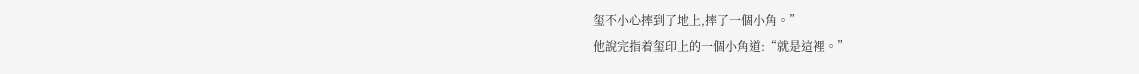玺不小心摔到了地上,摔了一個小角。”
他說完指着玺印上的一個小角道:“就是這裡。”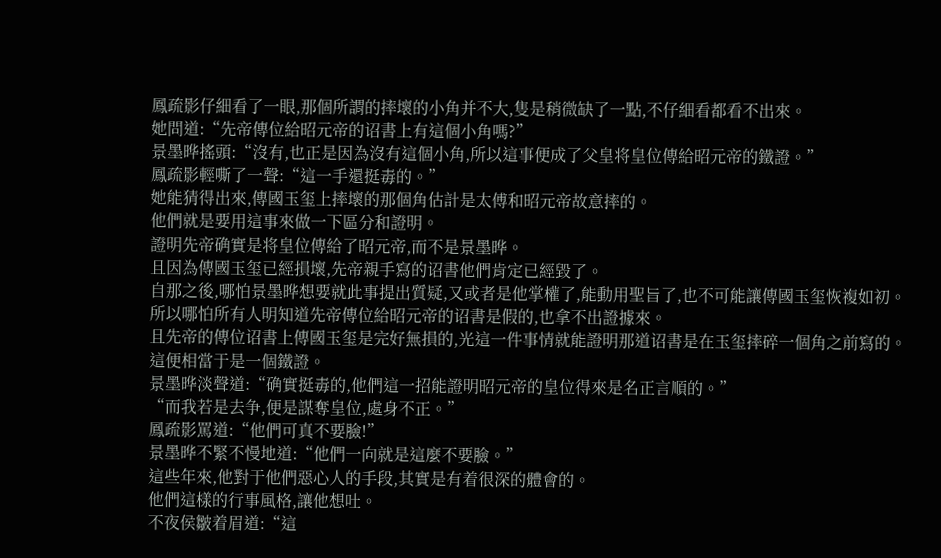鳳疏影仔細看了一眼,那個所謂的摔壞的小角并不大,隻是稍微缺了一點,不仔細看都看不出來。
她問道:“先帝傳位給昭元帝的诏書上有這個小角嗎?”
景墨晔搖頭:“沒有,也正是因為沒有這個小角,所以這事便成了父皇将皇位傳給昭元帝的鐵證。”
鳳疏影輕嘶了一聲:“這一手還挺毒的。”
她能猜得出來,傳國玉玺上摔壞的那個角估計是太傅和昭元帝故意摔的。
他們就是要用這事來做一下區分和證明。
證明先帝确實是将皇位傳給了昭元帝,而不是景墨晔。
且因為傳國玉玺已經損壞,先帝親手寫的诏書他們肯定已經毀了。
自那之後,哪怕景墨晔想要就此事提出質疑,又或者是他掌權了,能動用聖旨了,也不可能讓傳國玉玺恢複如初。
所以哪怕所有人明知道先帝傳位給昭元帝的诏書是假的,也拿不出證據來。
且先帝的傳位诏書上傳國玉玺是完好無損的,光這一件事情就能證明那道诏書是在玉玺摔碎一個角之前寫的。
這便相當于是一個鐵證。
景墨晔淡聲道:“确實挺毒的,他們這一招能證明昭元帝的皇位得來是名正言順的。”
“而我若是去争,便是謀奪皇位,處身不正。”
鳳疏影罵道:“他們可真不要臉!”
景墨晔不緊不慢地道:“他們一向就是這麼不要臉。”
這些年來,他對于他們惡心人的手段,其實是有着很深的體會的。
他們這樣的行事風格,讓他想吐。
不夜侯皺着眉道:“這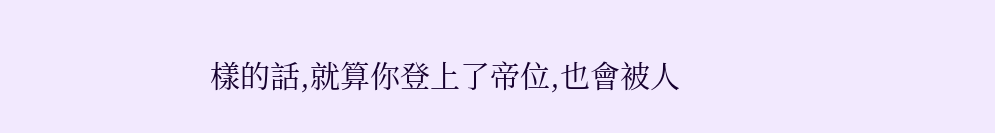樣的話,就算你登上了帝位,也會被人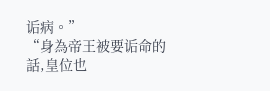诟病。”
“身為帝王被要诟命的話,皇位也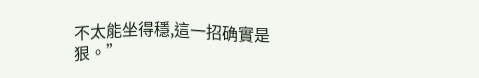不太能坐得穩,這一招确實是狠。”